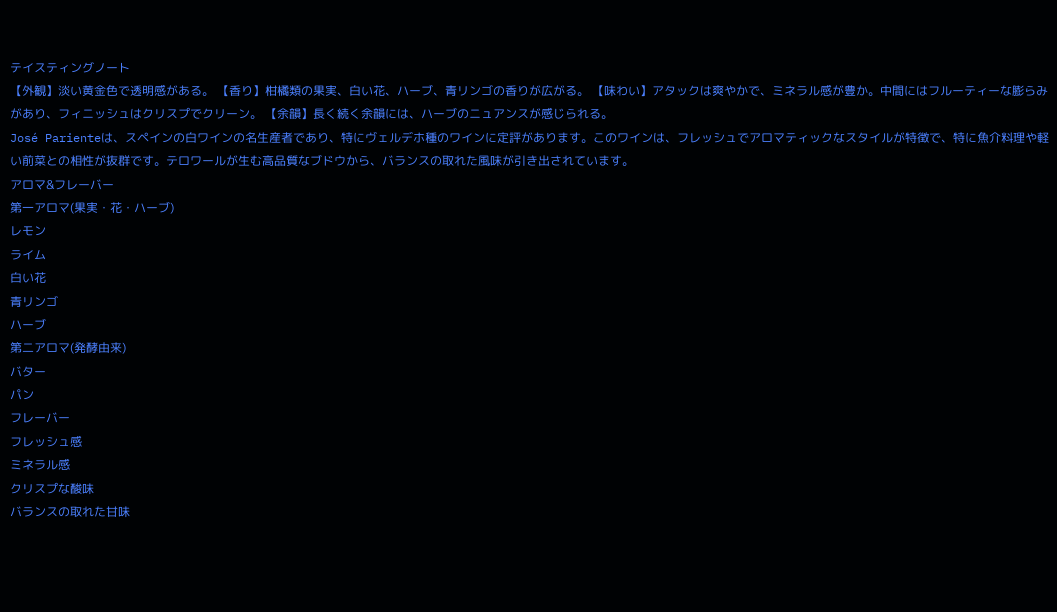テイスティングノート
【外観】淡い黄金色で透明感がある。 【香り】柑橘類の果実、白い花、ハーブ、青リンゴの香りが広がる。 【味わい】アタックは爽やかで、ミネラル感が豊か。中間にはフルーティーな膨らみがあり、フィニッシュはクリスプでクリーン。 【余韻】長く続く余韻には、ハーブのニュアンスが感じられる。
José Parienteは、スペインの白ワインの名生産者であり、特にヴェルデホ種のワインに定評があります。このワインは、フレッシュでアロマティックなスタイルが特徴で、特に魚介料理や軽い前菜との相性が抜群です。テロワールが生む高品質なブドウから、バランスの取れた風味が引き出されています。
アロマ&フレーバー
第一アロマ(果実・花・ハーブ)
レモン
ライム
白い花
青リンゴ
ハーブ
第二アロマ(発酵由来)
バター
パン
フレーバー
フレッシュ感
ミネラル感
クリスプな酸味
バランスの取れた甘味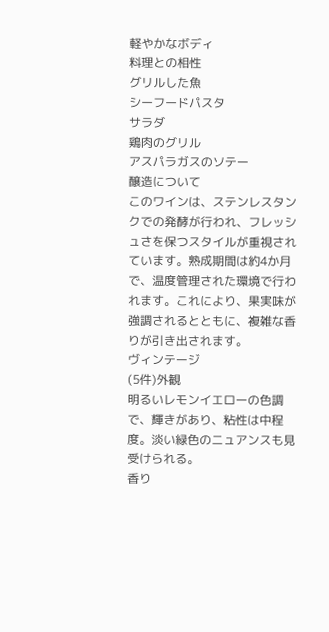軽やかなボディ
料理との相性
グリルした魚
シーフードパスタ
サラダ
鶏肉のグリル
アスパラガスのソテー
醸造について
このワインは、ステンレスタンクでの発酵が行われ、フレッシュさを保つスタイルが重視されています。熟成期間は約4か月で、温度管理された環境で行われます。これにより、果実味が強調されるとともに、複雑な香りが引き出されます。
ヴィンテージ
(5件)外観
明るいレモンイエローの色調で、輝きがあり、粘性は中程度。淡い緑色のニュアンスも見受けられる。
香り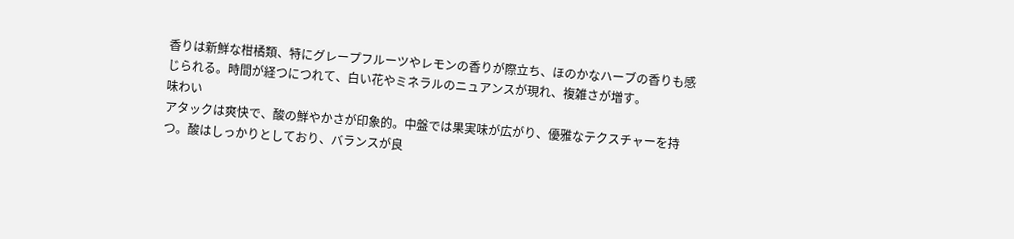香りは新鮮な柑橘類、特にグレープフルーツやレモンの香りが際立ち、ほのかなハーブの香りも感じられる。時間が経つにつれて、白い花やミネラルのニュアンスが現れ、複雑さが増す。
味わい
アタックは爽快で、酸の鮮やかさが印象的。中盤では果実味が広がり、優雅なテクスチャーを持つ。酸はしっかりとしており、バランスが良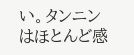い。タンニンはほとんど感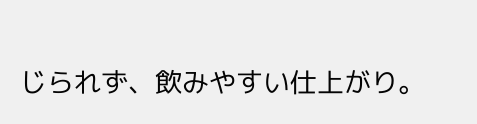じられず、飲みやすい仕上がり。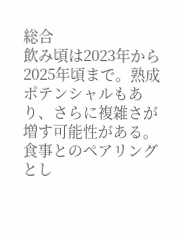総合
飲み頃は2023年から2025年頃まで。熟成ポテンシャルもあり、さらに複雑さが増す可能性がある。食事とのペアリングとし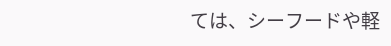ては、シーフードや軽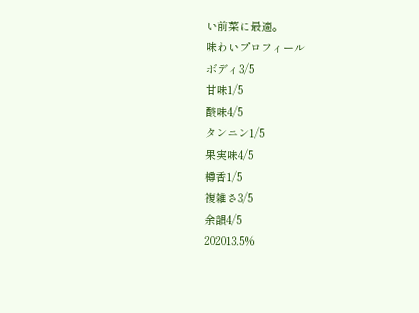い前菜に最適。
味わいプロフィール
ボディ3/5
甘味1/5
酸味4/5
タンニン1/5
果実味4/5
樽香1/5
複雑さ3/5
余韻4/5
202013.5%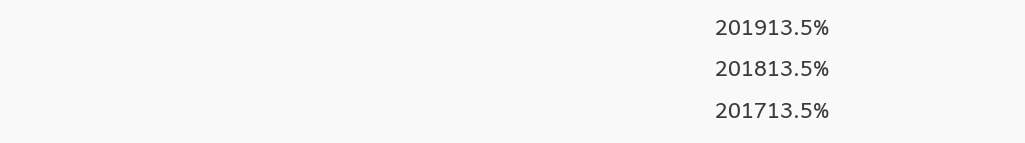201913.5%
201813.5%
201713.5%